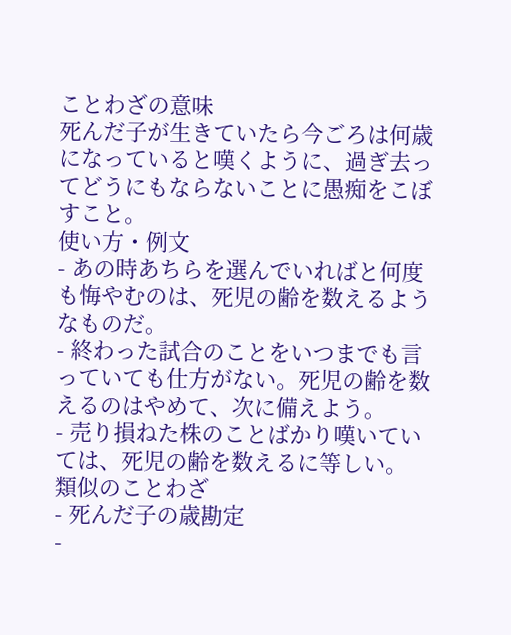ことわざの意味
死んだ子が生きていたら今ごろは何歳になっていると嘆くように、過ぎ去ってどうにもならないことに愚痴をこぼすこと。
使い方・例文
- あの時あちらを選んでいればと何度も悔やむのは、死児の齢を数えるようなものだ。
- 終わった試合のことをいつまでも言っていても仕方がない。死児の齢を数えるのはやめて、次に備えよう。
- 売り損ねた株のことばかり嘆いていては、死児の齢を数えるに等しい。
類似のことわざ
- 死んだ子の歳勘定
-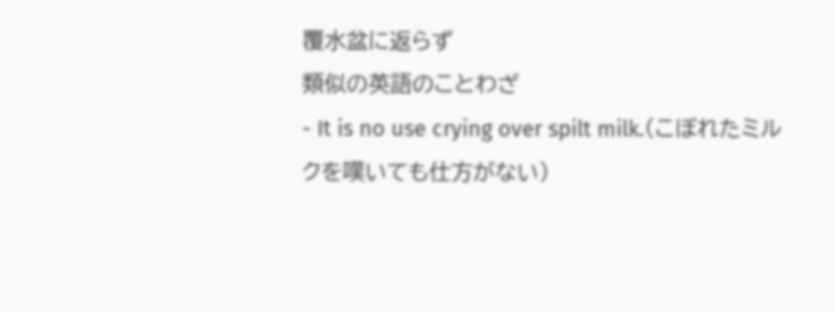覆水盆に返らず
類似の英語のことわざ
- It is no use crying over spilt milk.(こぼれたミルクを嘆いても仕方がない)